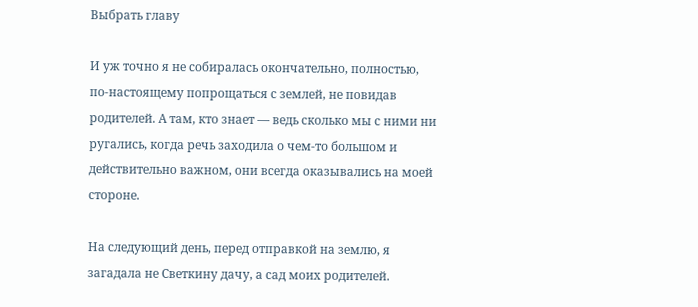Выбрать главу

И уж точно я не собиралась окончательно, полностью, по-настоящему попрощаться с землей, не повидав родителей. А там, кто знает — ведь сколько мы с ними ни ругались, когда речь заходила о чем-то большом и действительно важном, они всегда оказывались на моей стороне.

На следующий день, перед отправкой на землю, я загадала не Светкину дачу, а сад моих родителей.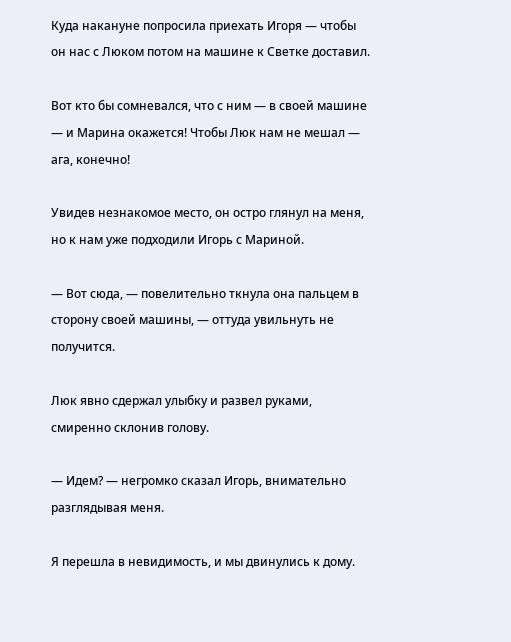Куда накануне попросила приехать Игоря — чтобы он нас с Люком потом на машине к Светке доставил.

Вот кто бы сомневался, что с ним — в своей машине — и Марина окажется! Чтобы Люк нам не мешал — ага, конечно!

Увидев незнакомое место, он остро глянул на меня, но к нам уже подходили Игорь с Мариной.

— Вот сюда, — повелительно ткнула она пальцем в сторону своей машины, — оттуда увильнуть не получится.

Люк явно сдержал улыбку и развел руками, смиренно склонив голову.

— Идем? — негромко сказал Игорь, внимательно разглядывая меня.

Я перешла в невидимость, и мы двинулись к дому.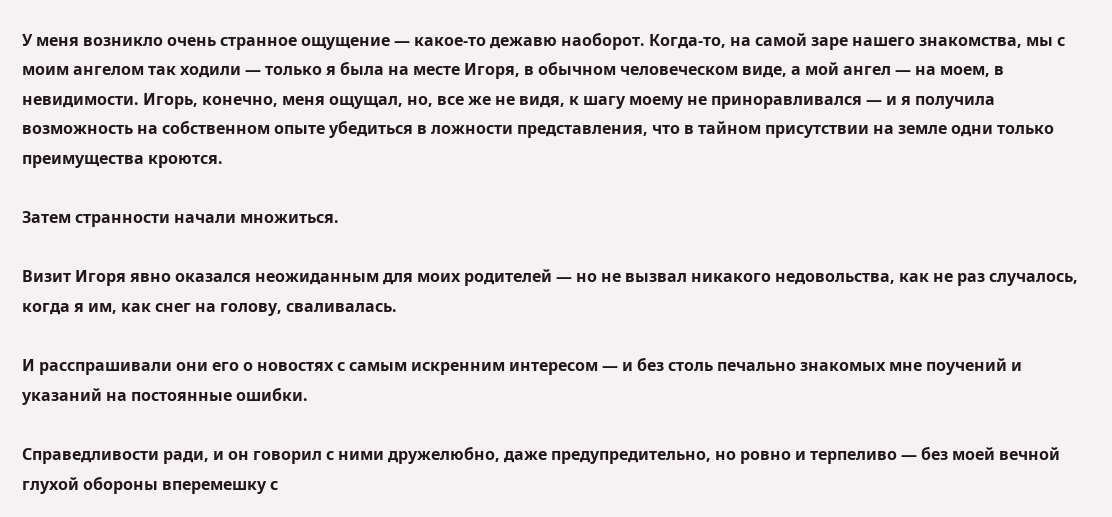У меня возникло очень странное ощущение — какое-то дежавю наоборот. Когда-то, на самой заре нашего знакомства, мы с моим ангелом так ходили — только я была на месте Игоря, в обычном человеческом виде, а мой ангел — на моем, в невидимости. Игорь, конечно, меня ощущал, но, все же не видя, к шагу моему не приноравливался — и я получила возможность на собственном опыте убедиться в ложности представления, что в тайном присутствии на земле одни только преимущества кроются.

Затем странности начали множиться.

Визит Игоря явно оказался неожиданным для моих родителей — но не вызвал никакого недовольства, как не раз случалось, когда я им, как снег на голову, сваливалась.

И расспрашивали они его о новостях с самым искренним интересом — и без столь печально знакомых мне поучений и указаний на постоянные ошибки.

Справедливости ради, и он говорил с ними дружелюбно, даже предупредительно, но ровно и терпеливо — без моей вечной глухой обороны вперемешку с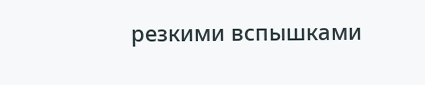резкими вспышками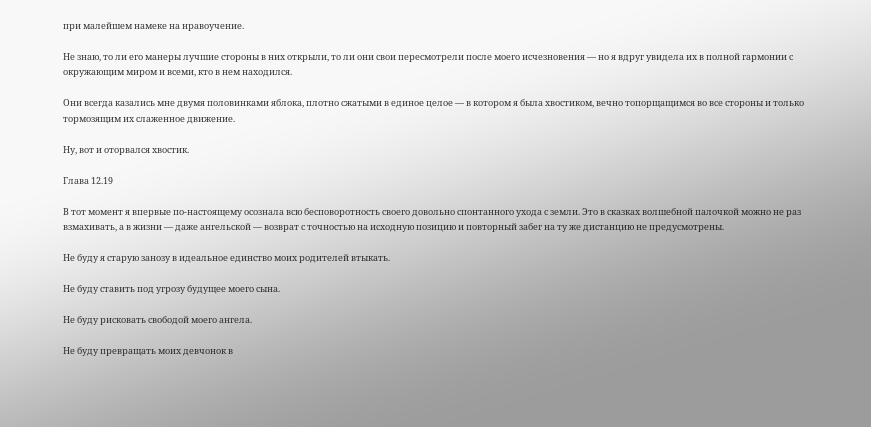при малейшем намеке на нравоучение.

Не знаю, то ли его манеры лучшие стороны в них открыли, то ли они свои пересмотрели после моего исчезновения — но я вдруг увидела их в полной гармонии с окружающим миром и всеми, кто в нем находился.

Они всегда казались мне двумя половинками яблока, плотно сжатыми в единое целое — в котором я была хвостиком, вечно топорщащимся во все стороны и только тормозящим их слаженное движение.

Ну, вот и оторвался хвостик.

Глава 12.19

В тот момент я впервые по-настоящему осознала всю бесповоротность своего довольно спонтанного ухода с земли. Это в сказках волшебной палочкой можно не раз взмахивать, а в жизни — даже ангельской — возврат с точностью на исходную позицию и повторный забег на ту же дистанцию не предусмотрены.

Не буду я старую занозу в идеальное единство моих родителей втыкать.

Не буду ставить под угрозу будущее моего сына.

Не буду рисковать свободой моего ангела.

Не буду превращать моих девчонок в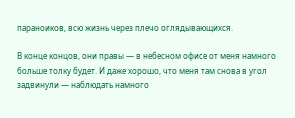параноиков, всю жизнь через плечо оглядывающихся.

В конце концов, они правы — в небесном офисе от меня намного больше толку будет. И даже хорошо, что меня там снова в угол задвинули — наблюдать намного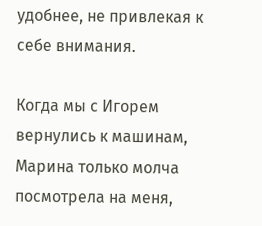удобнее, не привлекая к себе внимания.

Когда мы с Игорем вернулись к машинам, Марина только молча посмотрела на меня,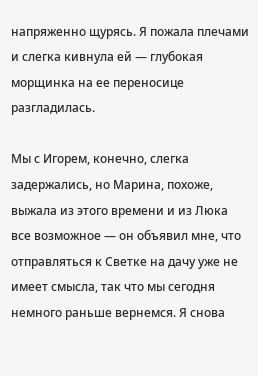напряженно щурясь. Я пожала плечами и слегка кивнула ей — глубокая морщинка на ее переносице разгладилась.

Мы с Игорем, конечно, слегка задержались, но Марина, похоже, выжала из этого времени и из Люка все возможное — он объявил мне, что отправляться к Светке на дачу уже не имеет смысла, так что мы сегодня немного раньше вернемся. Я снова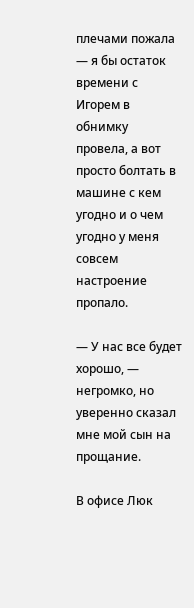плечами пожала — я бы остаток времени с Игорем в обнимку провела, а вот просто болтать в машине с кем угодно и о чем угодно у меня совсем настроение пропало.

— У нас все будет хорошо, — негромко, но уверенно сказал мне мой сын на прощание.

В офисе Люк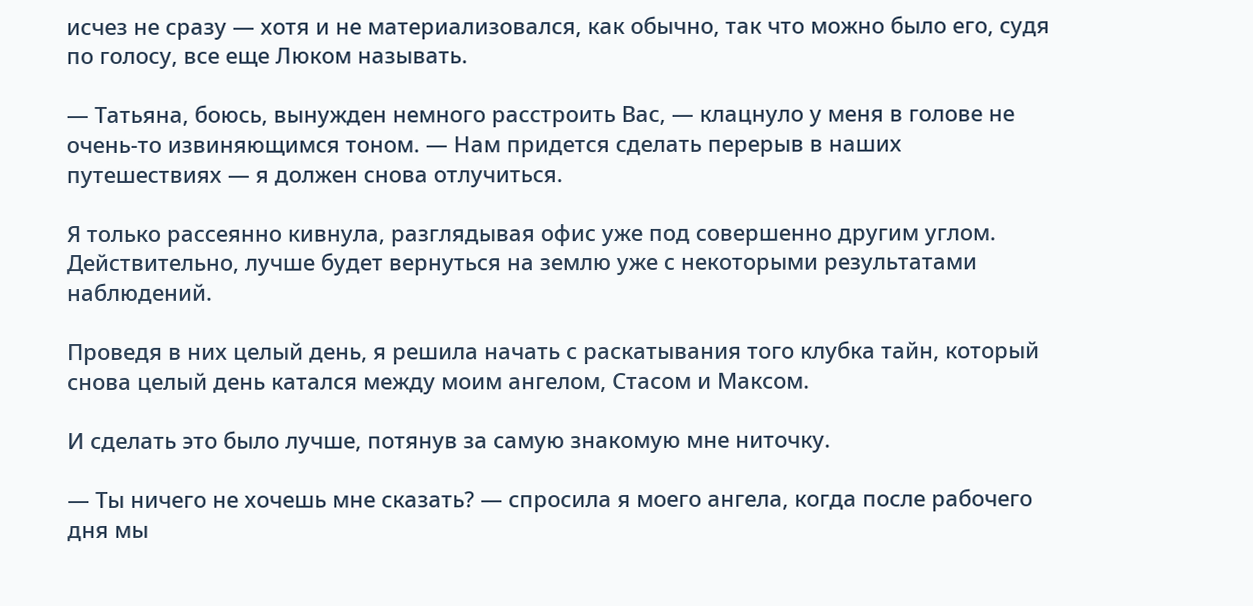исчез не сразу — хотя и не материализовался, как обычно, так что можно было его, судя по голосу, все еще Люком называть.

— Татьяна, боюсь, вынужден немного расстроить Вас, — клацнуло у меня в голове не очень-то извиняющимся тоном. — Нам придется сделать перерыв в наших путешествиях — я должен снова отлучиться.

Я только рассеянно кивнула, разглядывая офис уже под совершенно другим углом. Действительно, лучше будет вернуться на землю уже с некоторыми результатами наблюдений.

Проведя в них целый день, я решила начать с раскатывания того клубка тайн, который снова целый день катался между моим ангелом, Стасом и Максом.

И сделать это было лучше, потянув за самую знакомую мне ниточку.

— Ты ничего не хочешь мне сказать? — спросила я моего ангела, когда после рабочего дня мы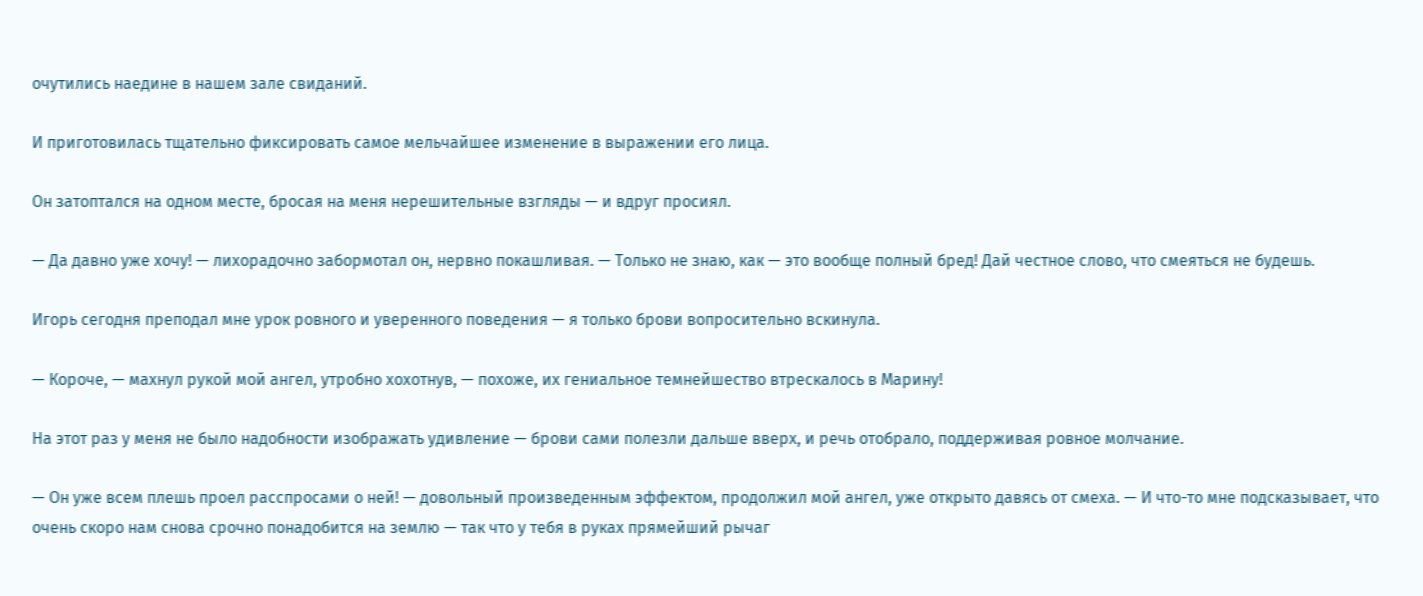очутились наедине в нашем зале свиданий.

И приготовилась тщательно фиксировать самое мельчайшее изменение в выражении его лица.

Он затоптался на одном месте, бросая на меня нерешительные взгляды — и вдруг просиял.

— Да давно уже хочу! — лихорадочно забормотал он, нервно покашливая. — Только не знаю, как — это вообще полный бред! Дай честное слово, что смеяться не будешь.

Игорь сегодня преподал мне урок ровного и уверенного поведения — я только брови вопросительно вскинула.

— Короче, — махнул рукой мой ангел, утробно хохотнув, — похоже, их гениальное темнейшество втрескалось в Марину!

На этот раз у меня не было надобности изображать удивление — брови сами полезли дальше вверх, и речь отобрало, поддерживая ровное молчание.

— Он уже всем плешь проел расспросами о ней! — довольный произведенным эффектом, продолжил мой ангел, уже открыто давясь от смеха. — И что-то мне подсказывает, что очень скоро нам снова срочно понадобится на землю — так что у тебя в руках прямейший рычаг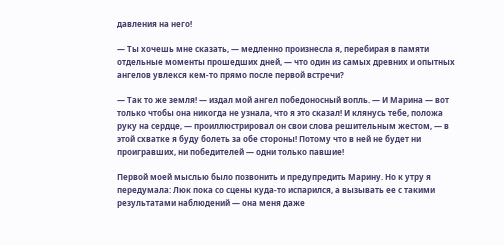давления на него!

— Ты хочешь мне сказать, — медленно произнесла я, перебирая в памяти отдельные моменты прошедших дней, — что один из самых древних и опытных ангелов увлекся кем-то прямо после первой встречи?

— Так то же земля! — издал мой ангел победоносный вопль. — И Марина — вот только чтобы она никогда не узнала, что я это сказал! И клянусь тебе, положа руку на сердце, — проиллюстрировал он свои слова решительным жестом, — в этой схватке я буду болеть за обе стороны! Потому что в ней не будет ни проигравших, ни победителей — одни только павшие!

Первой моей мыслью было позвонить и предупредить Марину. Но к утру я передумала: Люк пока со сцены куда-то испарился, а вызывать ее с такими результатами наблюдений — она меня даже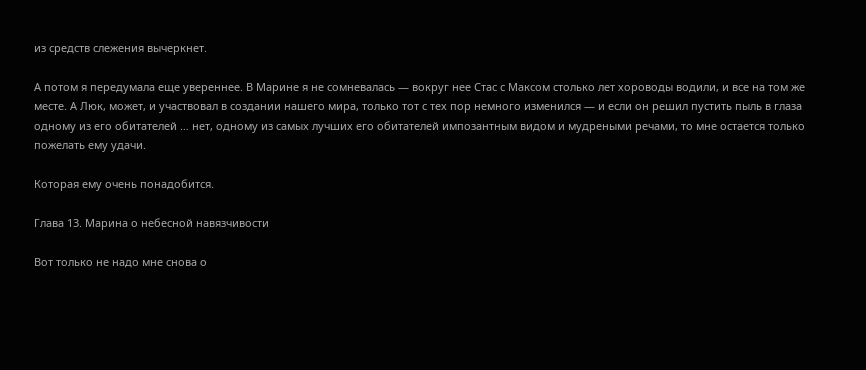из средств слежения вычеркнет.

А потом я передумала еще увереннее. В Марине я не сомневалась — вокруг нее Стас с Максом столько лет хороводы водили, и все на том же месте. А Люк, может, и участвовал в создании нашего мира, только тот с тех пор немного изменился — и если он решил пустить пыль в глаза одному из его обитателей … нет, одному из самых лучших его обитателей импозантным видом и мудреными речами, то мне остается только пожелать ему удачи.

Которая ему очень понадобится.

Глава 13. Марина о небесной навязчивости

Вот только не надо мне снова о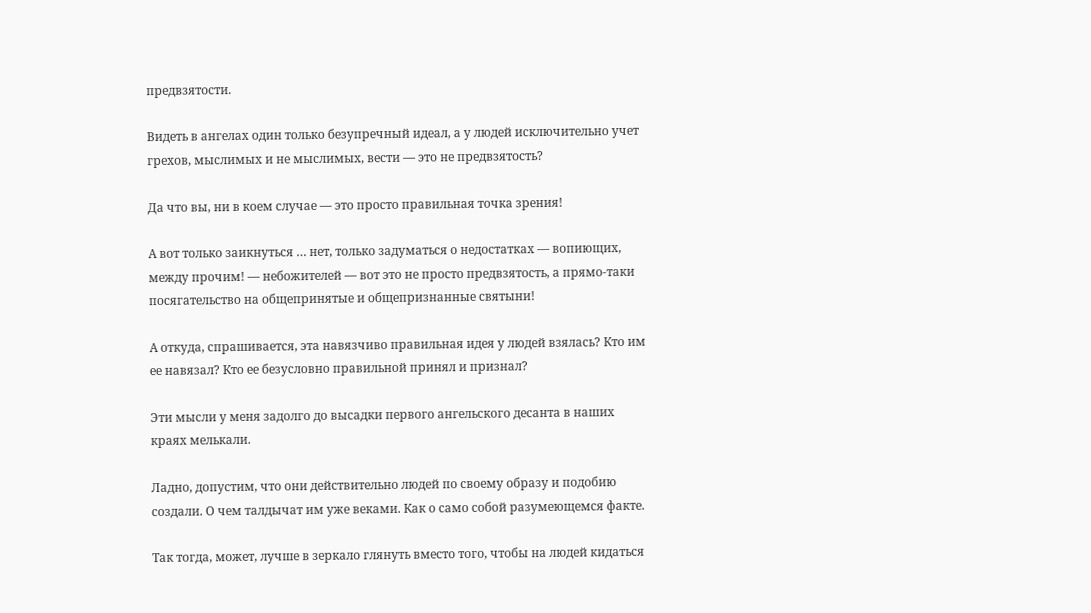предвзятости.

Видеть в ангелах один только безупречный идеал, а у людей исключительно учет грехов, мыслимых и не мыслимых, вести — это не предвзятость?

Да что вы, ни в коем случае — это просто правильная точка зрения!

А вот только заикнуться … нет, только задуматься о недостатках — вопиющих, между прочим! — небожителей — вот это не просто предвзятость, а прямо-таки посягательство на общепринятые и общепризнанные святыни!

А откуда, спрашивается, эта навязчиво правильная идея у людей взялась? Кто им ее навязал? Кто ее безусловно правильной принял и признал?

Эти мысли у меня задолго до высадки первого ангельского десанта в наших краях мелькали.

Ладно, допустим, что они действительно людей по своему образу и подобию создали. О чем талдычат им уже веками. Как о само собой разумеющемся факте.

Так тогда, может, лучше в зеркало глянуть вместо того, чтобы на людей кидаться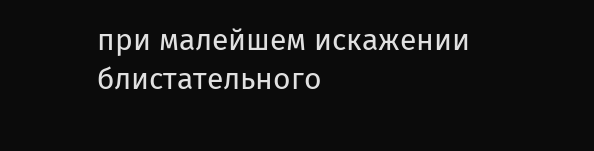при малейшем искажении блистательного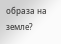образа на земле?